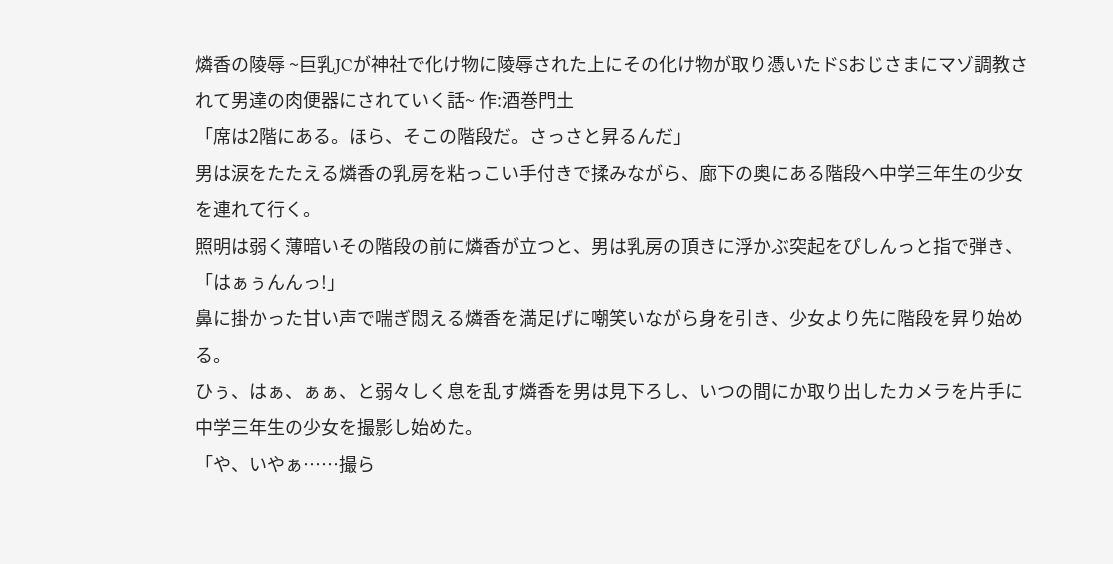燐香の陵辱 ~巨乳JCが神社で化け物に陵辱された上にその化け物が取り憑いたドSおじさまにマゾ調教されて男達の肉便器にされていく話~ 作:酒巻門土
「席は2階にある。ほら、そこの階段だ。さっさと昇るんだ」
男は涙をたたえる燐香の乳房を粘っこい手付きで揉みながら、廊下の奥にある階段へ中学三年生の少女を連れて行く。
照明は弱く薄暗いその階段の前に燐香が立つと、男は乳房の頂きに浮かぶ突起をぴしんっと指で弾き、
「はぁぅんんっ!」
鼻に掛かった甘い声で喘ぎ悶える燐香を満足げに嘲笑いながら身を引き、少女より先に階段を昇り始める。
ひぅ、はぁ、ぁぁ、と弱々しく息を乱す燐香を男は見下ろし、いつの間にか取り出したカメラを片手に中学三年生の少女を撮影し始めた。
「や、いやぁ……撮ら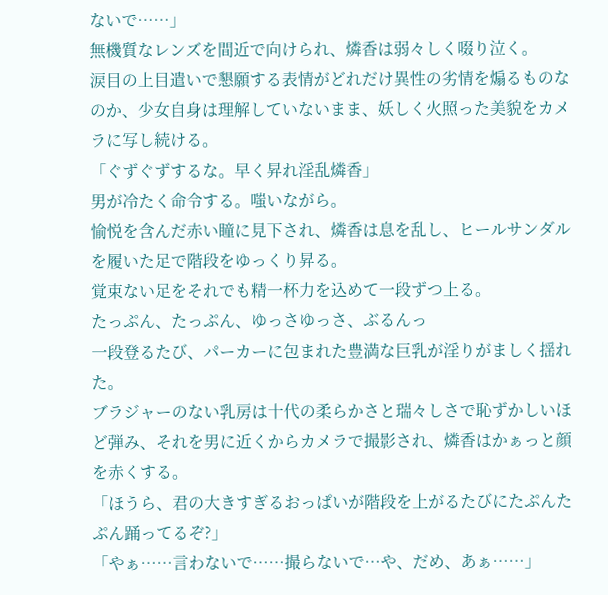ないで……」
無機質なレンズを間近で向けられ、燐香は弱々しく啜り泣く。
涙目の上目遣いで懇願する表情がどれだけ異性の劣情を煽るものなのか、少女自身は理解していないまま、妖しく火照った美貌をカメラに写し続ける。
「ぐずぐずするな。早く昇れ淫乱燐香」
男が冷たく命令する。嗤いながら。
愉悦を含んだ赤い瞳に見下され、燐香は息を乱し、ヒールサンダルを履いた足で階段をゆっくり昇る。
覚束ない足をそれでも精一杯力を込めて一段ずつ上る。
たっぷん、たっぷん、ゆっさゆっさ、ぶるんっ
一段登るたび、パーカーに包まれた豊満な巨乳が淫りがましく揺れた。
ブラジャーのない乳房は十代の柔らかさと瑞々しさで恥ずかしいほど弾み、それを男に近くからカメラで撮影され、燐香はかぁっと顔を赤くする。
「ほうら、君の大きすぎるおっぱいが階段を上がるたびにたぷんたぷん踊ってるぞ?」
「やぁ……言わないで……撮らないで…や、だめ、あぁ……」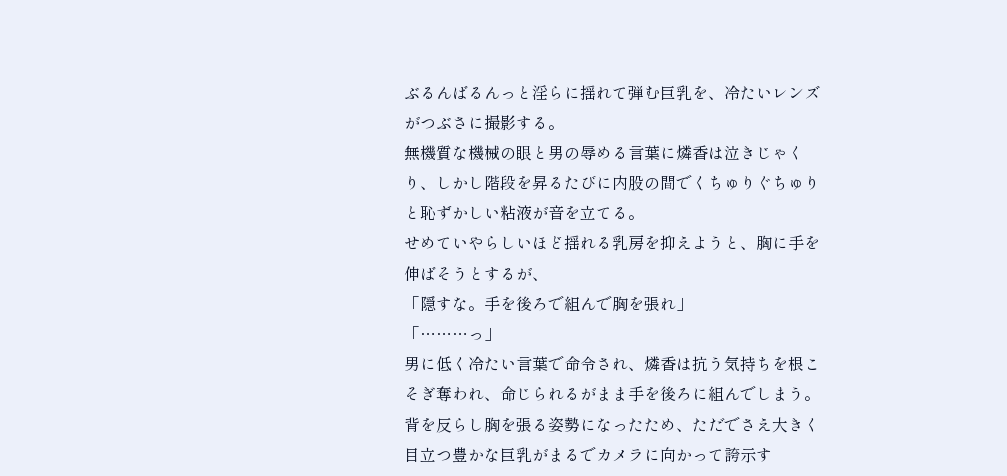ぶるんばるんっと淫らに揺れて弾む巨乳を、冷たいレンズがつぶさに撮影する。
無機質な機械の眼と男の辱める言葉に燐香は泣きじゃくり、しかし階段を昇るたびに内股の間でくちゅりぐちゅりと恥ずかしい粘液が音を立てる。
せめていやらしいほど揺れる乳房を抑えようと、胸に手を伸ばそうとするが、
「隠すな。手を後ろで組んで胸を張れ」
「………っ」
男に低く冷たい言葉で命令され、燐香は抗う気持ちを根こそぎ奪われ、命じられるがまま手を後ろに組んでしまう。
背を反らし胸を張る姿勢になったため、ただでさえ大きく目立つ豊かな巨乳がまるでカメラに向かって誇示す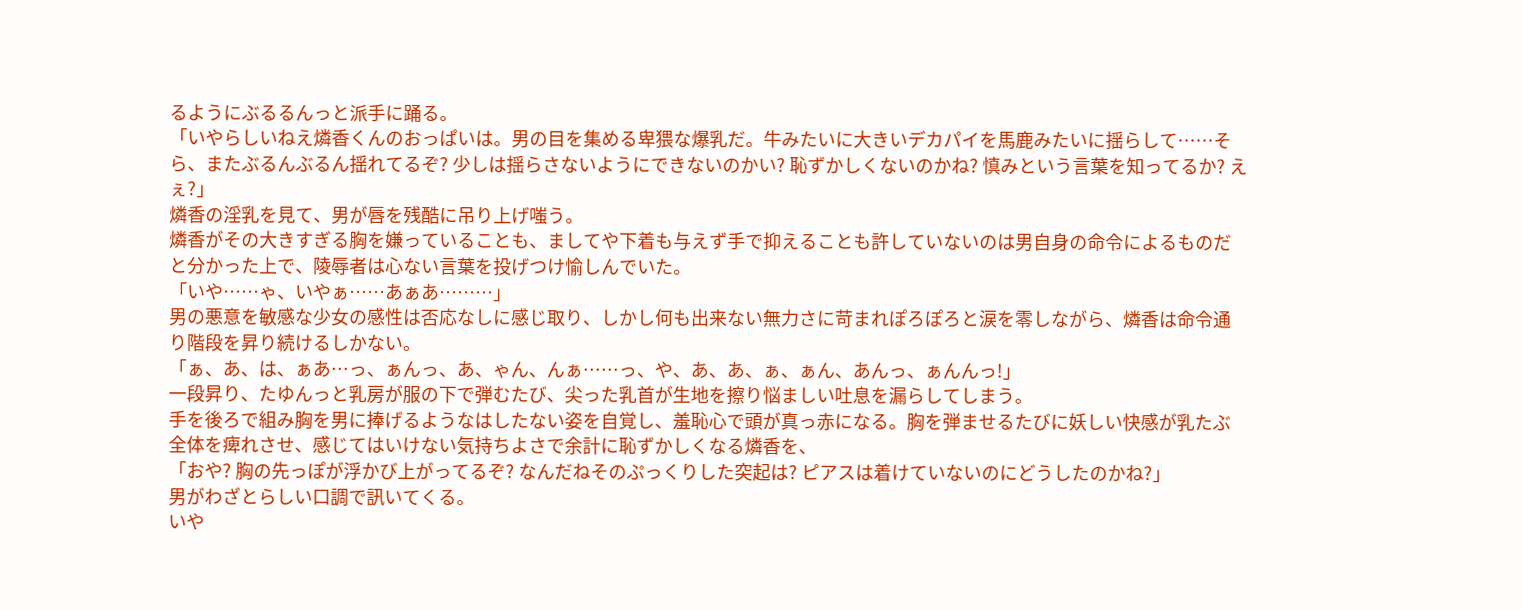るようにぶるるんっと派手に踊る。
「いやらしいねえ燐香くんのおっぱいは。男の目を集める卑猥な爆乳だ。牛みたいに大きいデカパイを馬鹿みたいに揺らして……そら、またぶるんぶるん揺れてるぞ? 少しは揺らさないようにできないのかい? 恥ずかしくないのかね? 慎みという言葉を知ってるか? えぇ?」
燐香の淫乳を見て、男が唇を残酷に吊り上げ嗤う。
燐香がその大きすぎる胸を嫌っていることも、ましてや下着も与えず手で抑えることも許していないのは男自身の命令によるものだと分かった上で、陵辱者は心ない言葉を投げつけ愉しんでいた。
「いや……ゃ、いやぁ……あぁあ………」
男の悪意を敏感な少女の感性は否応なしに感じ取り、しかし何も出来ない無力さに苛まれぽろぽろと涙を零しながら、燐香は命令通り階段を昇り続けるしかない。
「ぁ、あ、は、ぁあ…っ、ぁんっ、あ、ゃん、んぁ……っ、や、あ、あ、ぁ、ぁん、あんっ、ぁんんっ!」
一段昇り、たゆんっと乳房が服の下で弾むたび、尖った乳首が生地を擦り悩ましい吐息を漏らしてしまう。
手を後ろで組み胸を男に捧げるようなはしたない姿を自覚し、羞恥心で頭が真っ赤になる。胸を弾ませるたびに妖しい快感が乳たぶ全体を痺れさせ、感じてはいけない気持ちよさで余計に恥ずかしくなる燐香を、
「おや? 胸の先っぽが浮かび上がってるぞ? なんだねそのぷっくりした突起は? ピアスは着けていないのにどうしたのかね?」
男がわざとらしい口調で訊いてくる。
いや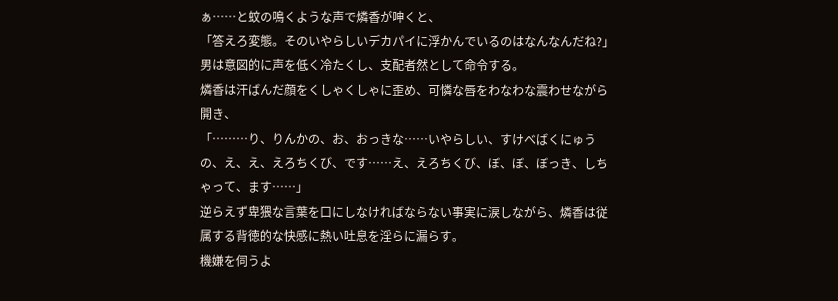ぁ……と蚊の鳴くような声で燐香が呻くと、
「答えろ変態。そのいやらしいデカパイに浮かんでいるのはなんなんだね?」
男は意図的に声を低く冷たくし、支配者然として命令する。
燐香は汗ばんだ顔をくしゃくしゃに歪め、可憐な唇をわなわな震わせながら開き、
「………り、りんかの、お、おっきな……いやらしい、すけべばくにゅうの、え、え、えろちくび、です……え、えろちくび、ぼ、ぼ、ぼっき、しちゃって、ます……」
逆らえず卑猥な言葉を口にしなければならない事実に涙しながら、燐香は従属する背徳的な快感に熱い吐息を淫らに漏らす。
機嫌を伺うよ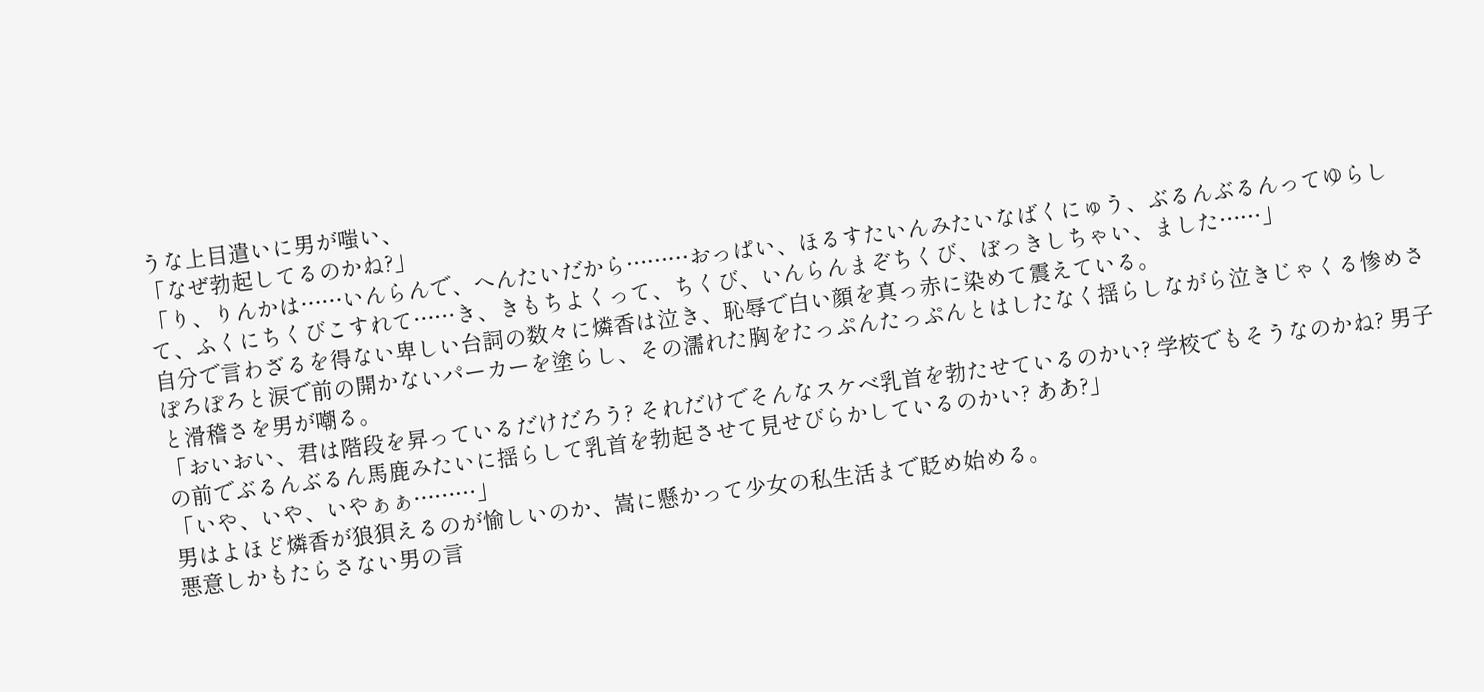うな上目遣いに男が嗤い、
「なぜ勃起してるのかね?」
「り、りんかは……いんらんで、へんたいだから………おっぱい、ほるすたいんみたいなばくにゅう、ぶるんぶるんってゆらして、ふくにちくびこすれて……き、きもちよくって、ちくび、いんらんまぞちくび、ぼっきしちゃい、ました……」
自分で言わざるを得ない卑しい台詞の数々に燐香は泣き、恥辱で白い顔を真っ赤に染めて震えている。
ぽろぽろと涙で前の開かないパーカーを塗らし、その濡れた胸をたっぷんたっぷんとはしたなく揺らしながら泣きじゃくる惨めさと滑稽さを男が嘲る。
「おいおい、君は階段を昇っているだけだろう? それだけでそんなスケベ乳首を勃たせているのかい? 学校でもそうなのかね? 男子の前でぶるんぶるん馬鹿みたいに揺らして乳首を勃起させて見せびらかしているのかい? ああ?」
「いや、いや、いやぁぁ………」
男はよほど燐香が狼狽えるのが愉しいのか、嵩に懸かって少女の私生活まで貶め始める。
悪意しかもたらさない男の言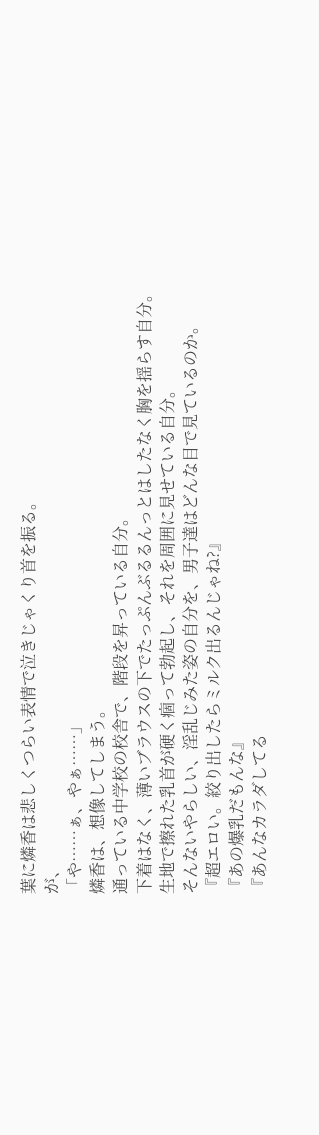葉に燐香は悲しくつらい表情で泣きじゃくり首を振る。
が、
「や……ぁ、やぁ……」
燐香は、想像してしまう。
通っている中学校の校舎で、階段を昇っている自分。
下着はなく、薄いブラウスの下でたっぷんぶるるんっとはしたなく胸を揺らす自分。
生地で擦れた乳首が硬く痼って勃起し、それを周囲に見せている自分。
そんないやらしい、淫乱じみた姿の自分を、男子達はどんな目で見ているのか。
『超エロい。絞り出したらミルク出るんじゃね?』
『あの爆乳だもんな』
『あんなカラダしてる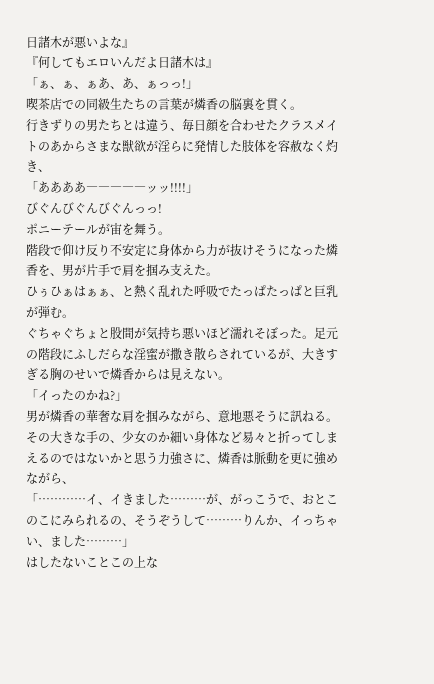日諸木が悪いよな』
『何してもエロいんだよ日諸木は』
「ぁ、ぁ、ぁあ、あ、ぁっっ!」
喫茶店での同級生たちの言葉が燐香の脳裏を貫く。
行きずりの男たちとは違う、毎日顔を合わせたクラスメイトのあからさまな獣欲が淫らに発情した肢体を容赦なく灼き、
「ああああ―――――ッッ!!!!」
びぐんびぐんびぐんっっ!
ポニーテールが宙を舞う。
階段で仰け反り不安定に身体から力が抜けそうになった燐香を、男が片手で肩を掴み支えた。
ひぅひぁはぁぁ、と熱く乱れた呼吸でたっぱたっぱと巨乳が弾む。
ぐちゃぐちょと股間が気持ち悪いほど濡れそぼった。足元の階段にふしだらな淫蜜が撒き散らされているが、大きすぎる胸のせいで燐香からは見えない。
「イったのかね?」
男が燐香の華奢な肩を掴みながら、意地悪そうに訊ねる。
その大きな手の、少女のか細い身体など易々と折ってしまえるのではないかと思う力強さに、燐香は脈動を更に強めながら、
「…………イ、イきました………が、がっこうで、おとこのこにみられるの、そうぞうして………りんか、イっちゃい、ました………」
はしたないことこの上な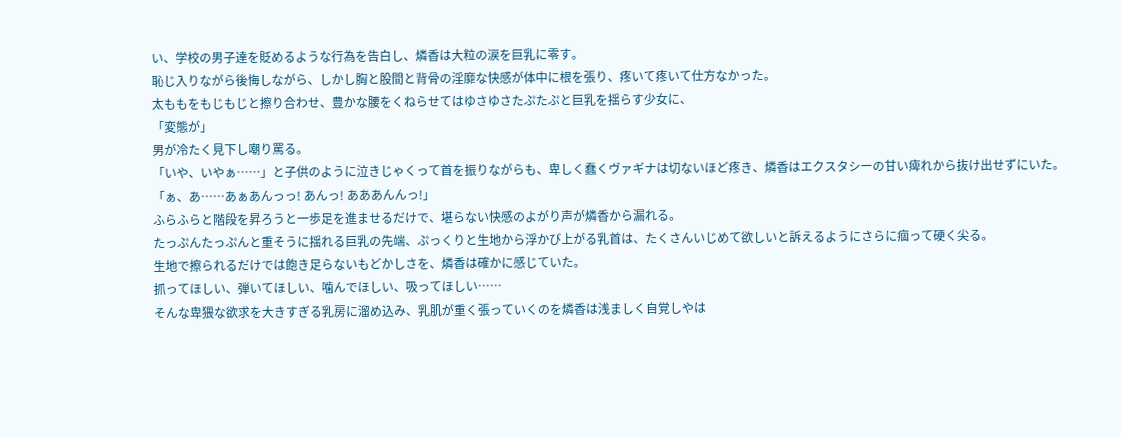い、学校の男子達を貶めるような行為を告白し、燐香は大粒の涙を巨乳に零す。
恥じ入りながら後悔しながら、しかし胸と股間と背骨の淫靡な快感が体中に根を張り、疼いて疼いて仕方なかった。
太ももをもじもじと擦り合わせ、豊かな腰をくねらせてはゆさゆさたぷたぷと巨乳を揺らす少女に、
「変態が」
男が冷たく見下し嘲り罵る。
「いや、いやぁ……」と子供のように泣きじゃくって首を振りながらも、卑しく蠢くヴァギナは切ないほど疼き、燐香はエクスタシーの甘い痺れから抜け出せずにいた。
「ぁ、あ……あぁあんっっ! あんっ! あああんんっ!」
ふらふらと階段を昇ろうと一歩足を進ませるだけで、堪らない快感のよがり声が燐香から漏れる。
たっぷんたっぷんと重そうに揺れる巨乳の先端、ぷっくりと生地から浮かび上がる乳首は、たくさんいじめて欲しいと訴えるようにさらに痼って硬く尖る。
生地で擦られるだけでは飽き足らないもどかしさを、燐香は確かに感じていた。
抓ってほしい、弾いてほしい、噛んでほしい、吸ってほしい……
そんな卑猥な欲求を大きすぎる乳房に溜め込み、乳肌が重く張っていくのを燐香は浅ましく自覚しやは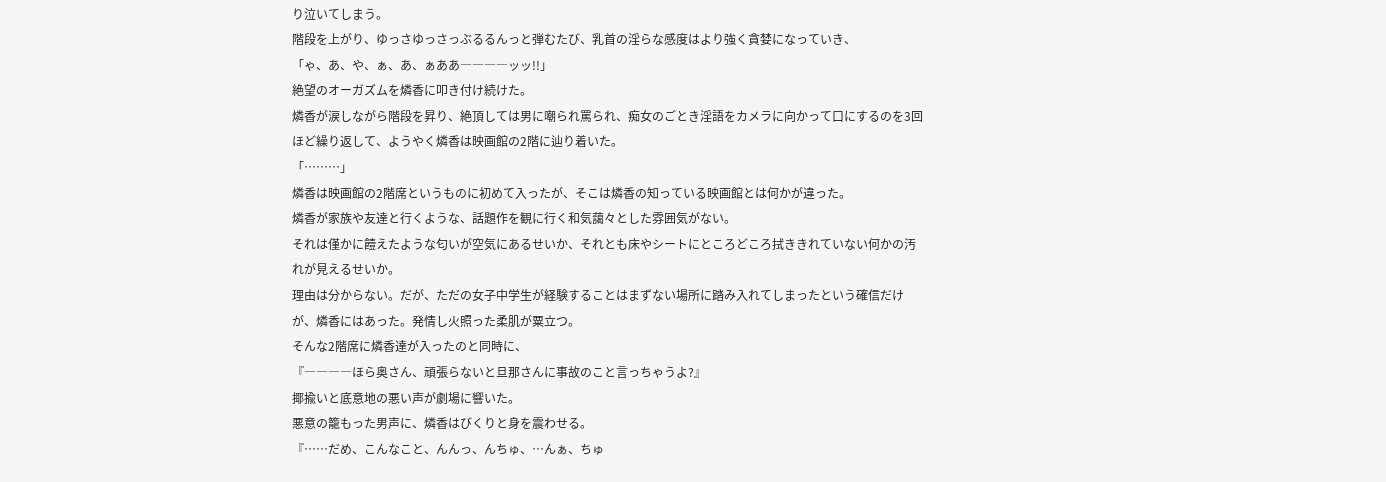り泣いてしまう。
階段を上がり、ゆっさゆっさっぶるるんっと弾むたび、乳首の淫らな感度はより強く貪婪になっていき、
「ゃ、あ、や、ぁ、あ、ぁああ――――ッッ!!」
絶望のオーガズムを燐香に叩き付け続けた。
燐香が涙しながら階段を昇り、絶頂しては男に嘲られ罵られ、痴女のごとき淫語をカメラに向かって口にするのを3回ほど繰り返して、ようやく燐香は映画館の2階に辿り着いた。
「………」
燐香は映画館の2階席というものに初めて入ったが、そこは燐香の知っている映画館とは何かが違った。
燐香が家族や友達と行くような、話題作を観に行く和気藹々とした雰囲気がない。
それは僅かに饐えたような匂いが空気にあるせいか、それとも床やシートにところどころ拭ききれていない何かの汚れが見えるせいか。
理由は分からない。だが、ただの女子中学生が経験することはまずない場所に踏み入れてしまったという確信だけが、燐香にはあった。発情し火照った柔肌が粟立つ。
そんな2階席に燐香達が入ったのと同時に、
『――――ほら奥さん、頑張らないと旦那さんに事故のこと言っちゃうよ?』
揶揄いと底意地の悪い声が劇場に響いた。
悪意の籠もった男声に、燐香はびくりと身を震わせる。
『……だめ、こんなこと、んんっ、んちゅ、…んぁ、ちゅ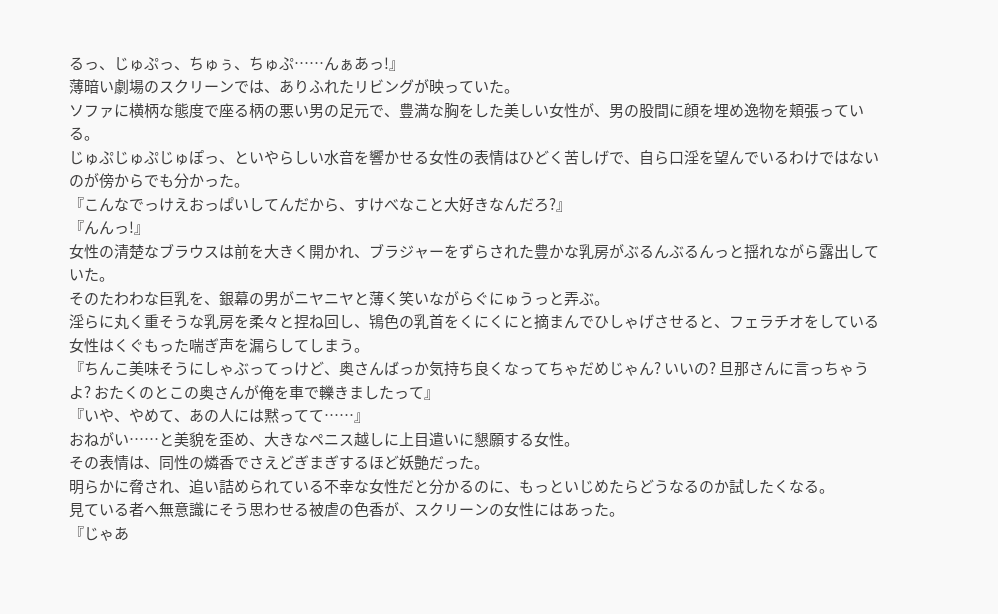るっ、じゅぷっ、ちゅぅ、ちゅぷ……んぁあっ!』
薄暗い劇場のスクリーンでは、ありふれたリビングが映っていた。
ソファに横柄な態度で座る柄の悪い男の足元で、豊満な胸をした美しい女性が、男の股間に顔を埋め逸物を頬張っている。
じゅぷじゅぷじゅぽっ、といやらしい水音を響かせる女性の表情はひどく苦しげで、自ら口淫を望んでいるわけではないのが傍からでも分かった。
『こんなでっけえおっぱいしてんだから、すけべなこと大好きなんだろ?』
『んんっ!』
女性の清楚なブラウスは前を大きく開かれ、ブラジャーをずらされた豊かな乳房がぶるんぶるんっと揺れながら露出していた。
そのたわわな巨乳を、銀幕の男がニヤニヤと薄く笑いながらぐにゅうっと弄ぶ。
淫らに丸く重そうな乳房を柔々と捏ね回し、鴇色の乳首をくにくにと摘まんでひしゃげさせると、フェラチオをしている女性はくぐもった喘ぎ声を漏らしてしまう。
『ちんこ美味そうにしゃぶってっけど、奥さんばっか気持ち良くなってちゃだめじゃん? いいの? 旦那さんに言っちゃうよ? おたくのとこの奥さんが俺を車で轢きましたって』
『いや、やめて、あの人には黙ってて……』
おねがい……と美貌を歪め、大きなペニス越しに上目遣いに懇願する女性。
その表情は、同性の燐香でさえどぎまぎするほど妖艶だった。
明らかに脅され、追い詰められている不幸な女性だと分かるのに、もっといじめたらどうなるのか試したくなる。
見ている者へ無意識にそう思わせる被虐の色香が、スクリーンの女性にはあった。
『じゃあ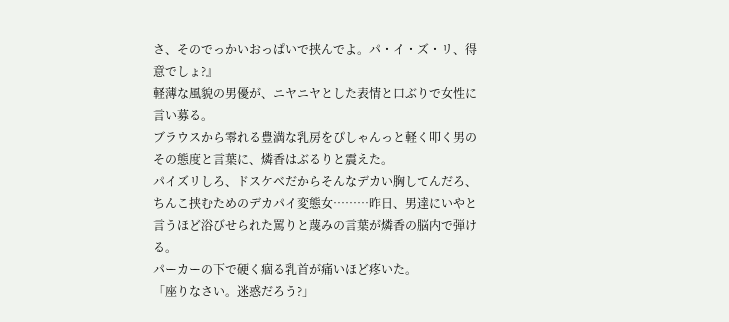さ、そのでっかいおっぱいで挟んでよ。パ・イ・ズ・リ、得意でしょ?』
軽薄な風貌の男優が、ニヤニヤとした表情と口ぶりで女性に言い募る。
ブラウスから零れる豊満な乳房をぴしゃんっと軽く叩く男のその態度と言葉に、燐香はぶるりと震えた。
パイズリしろ、ドスケベだからそんなデカい胸してんだろ、ちんこ挟むためのデカパイ変態女………昨日、男達にいやと言うほど浴びせられた罵りと蔑みの言葉が燐香の脳内で弾ける。
パーカーの下で硬く痼る乳首が痛いほど疼いた。
「座りなさい。迷惑だろう?」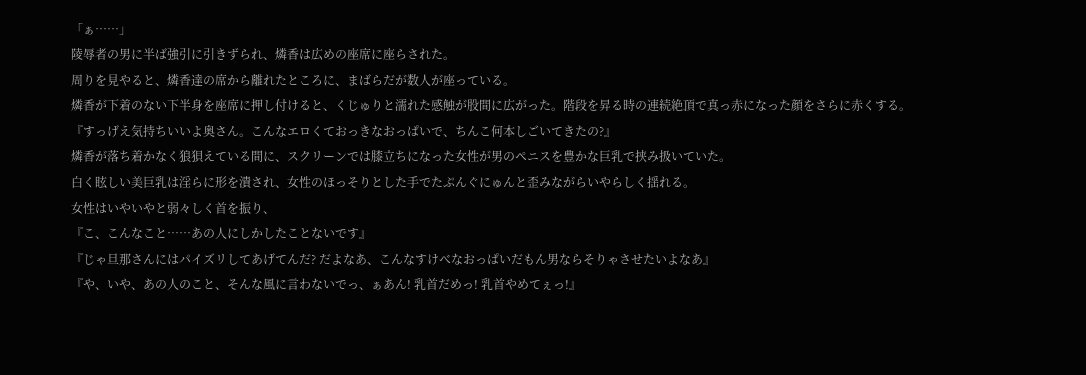「ぁ……」
陵辱者の男に半ば強引に引きずられ、燐香は広めの座席に座らされた。
周りを見やると、燐香達の席から離れたところに、まばらだが数人が座っている。
燐香が下着のない下半身を座席に押し付けると、くじゅりと濡れた感触が股間に広がった。階段を昇る時の連続絶頂で真っ赤になった顔をさらに赤くする。
『すっげえ気持ちいいよ奥さん。こんなエロくておっきなおっぱいで、ちんこ何本しごいてきたの?』
燐香が落ち着かなく狼狽えている間に、スクリーンでは膝立ちになった女性が男のペニスを豊かな巨乳で挟み扱いていた。
白く眩しい美巨乳は淫らに形を潰され、女性のほっそりとした手でたぷんぐにゅんと歪みながらいやらしく揺れる。
女性はいやいやと弱々しく首を振り、
『こ、こんなこと……あの人にしかしたことないです』
『じゃ旦那さんにはパイズリしてあげてんだ? だよなあ、こんなすけべなおっぱいだもん男ならそりゃさせたいよなあ』
『や、いや、あの人のこと、そんな風に言わないでっ、ぁあん! 乳首だめっ! 乳首やめてぇっ!』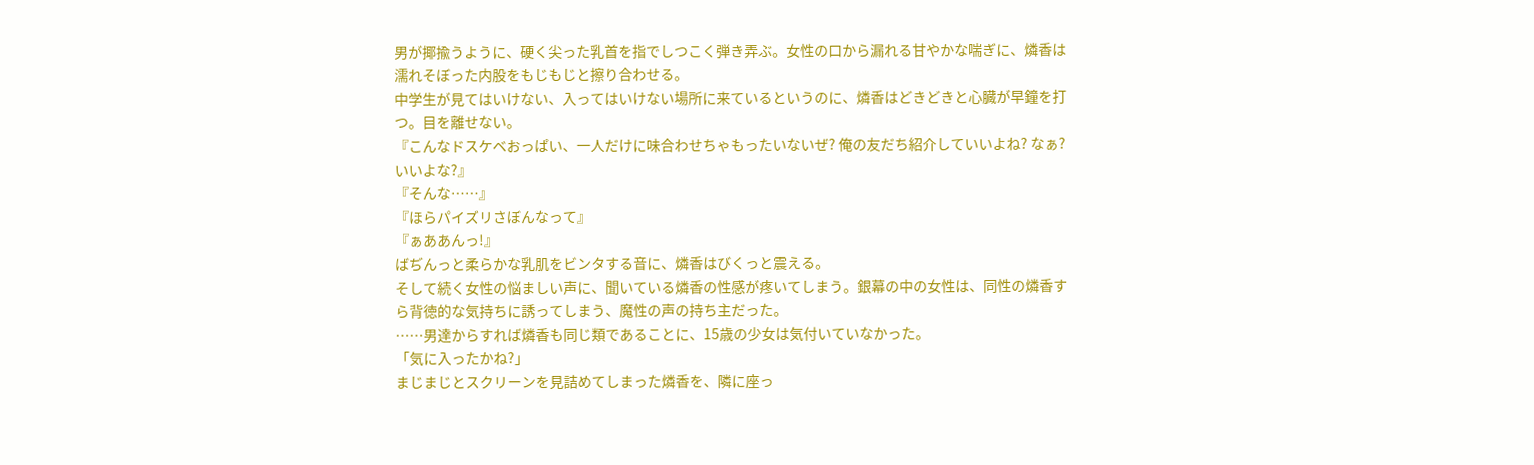男が揶揄うように、硬く尖った乳首を指でしつこく弾き弄ぶ。女性の口から漏れる甘やかな喘ぎに、燐香は濡れそぼった内股をもじもじと擦り合わせる。
中学生が見てはいけない、入ってはいけない場所に来ているというのに、燐香はどきどきと心臓が早鐘を打つ。目を離せない。
『こんなドスケベおっぱい、一人だけに味合わせちゃもったいないぜ? 俺の友だち紹介していいよね? なぁ? いいよな?』
『そんな……』
『ほらパイズリさぼんなって』
『ぁああんっ!』
ばぢんっと柔らかな乳肌をビンタする音に、燐香はびくっと震える。
そして続く女性の悩ましい声に、聞いている燐香の性感が疼いてしまう。銀幕の中の女性は、同性の燐香すら背徳的な気持ちに誘ってしまう、魔性の声の持ち主だった。
……男達からすれば燐香も同じ類であることに、15歳の少女は気付いていなかった。
「気に入ったかね?」
まじまじとスクリーンを見詰めてしまった燐香を、隣に座っ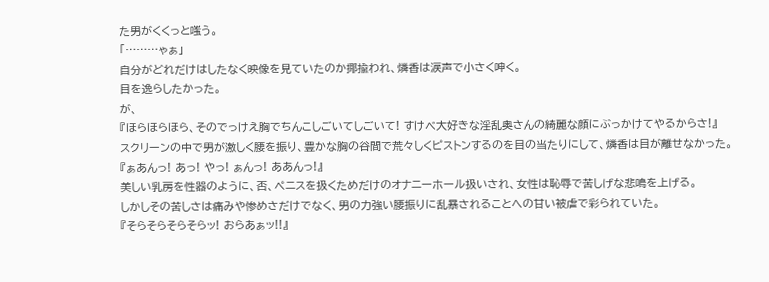た男がくくっと嗤う。
「………ゃぁ」
自分がどれだけはしたなく映像を見ていたのか揶揄われ、燐香は涙声で小さく呻く。
目を逸らしたかった。
が、
『ほらほらほら、そのでっけえ胸でちんこしごいてしごいて! すけべ大好きな淫乱奥さんの綺麗な顔にぶっかけてやるからさ!』
スクリーンの中で男が激しく腰を振り、豊かな胸の谷間で荒々しくピストンするのを目の当たりにして、燐香は目が離せなかった。
『ぁあんっ! あっ! やっ! ぁんっ! ああんっ!』
美しい乳房を性器のように、否、ペニスを扱くためだけのオナニーホール扱いされ、女性は恥辱で苦しげな悲鳴を上げる。
しかしその苦しさは痛みや惨めさだけでなく、男の力強い腰振りに乱暴されることへの甘い被虐で彩られていた。
『そらそらそらそらッ! おらあぁッ!!』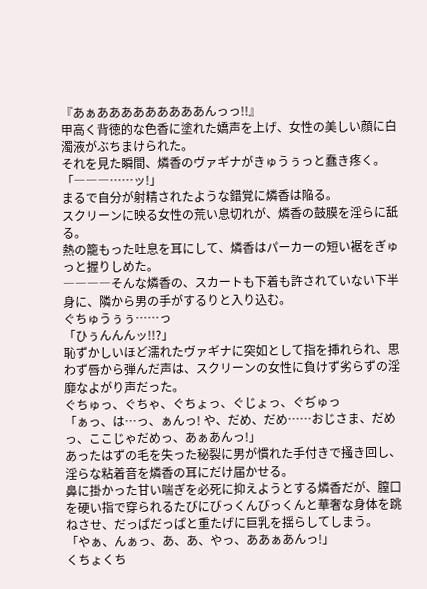『あぁあああああああああんっっ!!』
甲高く背徳的な色香に塗れた嬌声を上げ、女性の美しい顔に白濁液がぶちまけられた。
それを見た瞬間、燐香のヴァギナがきゅうぅっと蠢き疼く。
「―――……ッ!」
まるで自分が射精されたような錯覚に燐香は陥る。
スクリーンに映る女性の荒い息切れが、燐香の鼓膜を淫らに舐る。
熱の籠もった吐息を耳にして、燐香はパーカーの短い裾をぎゅっと握りしめた。
――――そんな燐香の、スカートも下着も許されていない下半身に、隣から男の手がするりと入り込む。
ぐちゅうぅぅ……っ
「ひぅんんんッ!!?」
恥ずかしいほど濡れたヴァギナに突如として指を挿れられ、思わず唇から弾んだ声は、スクリーンの女性に負けず劣らずの淫靡なよがり声だった。
ぐちゅっ、ぐちゃ、ぐちょっ、ぐじょっ、ぐぢゅっ
「ぁっ、は…っ、ぁんっ! や、だめ、だめ……おじさま、だめっ、ここじゃだめっ、あぁあんっ!」
あったはずの毛を失った秘裂に男が慣れた手付きで掻き回し、淫らな粘着音を燐香の耳にだけ届かせる。
鼻に掛かった甘い喘ぎを必死に抑えようとする燐香だが、膣口を硬い指で穿られるたびにびっくんびっくんと華奢な身体を跳ねさせ、だっぱだっぱと重たげに巨乳を揺らしてしまう。
「やぁ、んぁっ、あ、あ、やっ、ああぁあんっ!」
くちょくち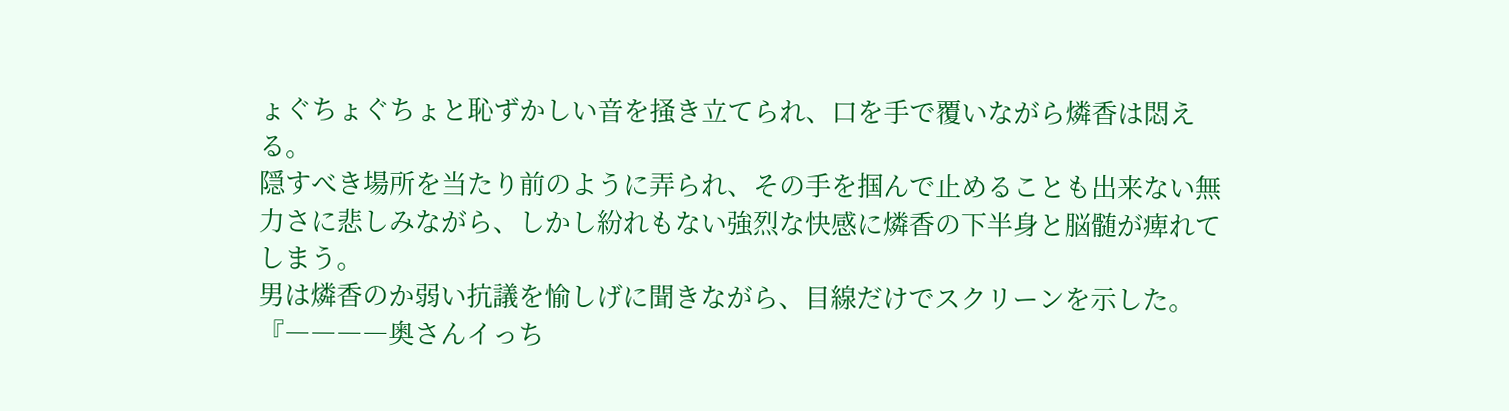ょぐちょぐちょと恥ずかしい音を掻き立てられ、口を手で覆いながら燐香は悶える。
隠すべき場所を当たり前のように弄られ、その手を掴んで止めることも出来ない無力さに悲しみながら、しかし紛れもない強烈な快感に燐香の下半身と脳髄が痺れてしまう。
男は燐香のか弱い抗議を愉しげに聞きながら、目線だけでスクリーンを示した。
『――――奥さんイっち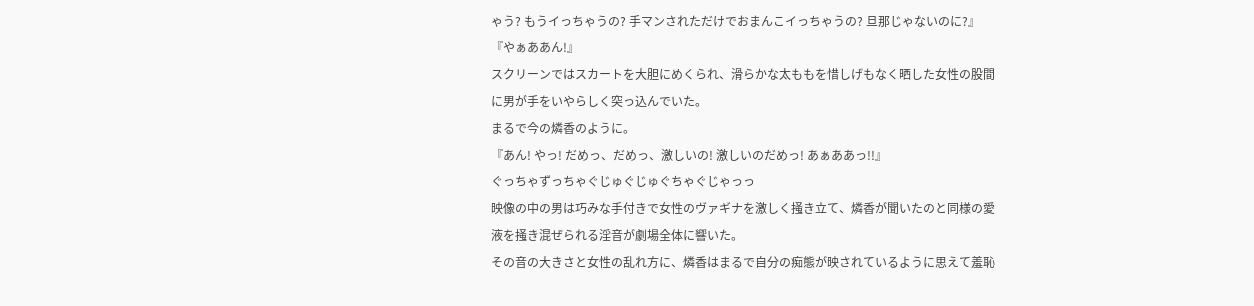ゃう? もうイっちゃうの? 手マンされただけでおまんこイっちゃうの? 旦那じゃないのに?』
『やぁああん!』
スクリーンではスカートを大胆にめくられ、滑らかな太ももを惜しげもなく晒した女性の股間に男が手をいやらしく突っ込んでいた。
まるで今の燐香のように。
『あん! やっ! だめっ、だめっ、激しいの! 激しいのだめっ! あぁああっ!!』
ぐっちゃずっちゃぐじゅぐじゅぐちゃぐじゃっっ
映像の中の男は巧みな手付きで女性のヴァギナを激しく掻き立て、燐香が聞いたのと同様の愛液を掻き混ぜられる淫音が劇場全体に響いた。
その音の大きさと女性の乱れ方に、燐香はまるで自分の痴態が映されているように思えて羞恥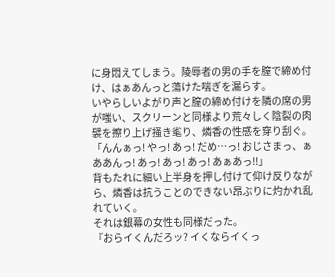に身悶えてしまう。陵辱者の男の手を膣で締め付け、はぁあんっと蕩けた喘ぎを漏らす。
いやらしいよがり声と膣の締め付けを隣の席の男が嗤い、スクリーンと同様より荒々しく陰裂の肉襞を擦り上げ掻き毟り、燐香の性感を穿り刮ぐ。
「んんぁっ! やっ! あっ! だめ…っ! おじさまっ、ぁああんっ! あっ! あっ! あっ! あぁあっ!!」
背もたれに細い上半身を押し付けて仰け反りながら、燐香は抗うことのできない昂ぶりに灼かれ乱れていく。
それは銀幕の女性も同様だった。
『おらイくんだろッ? イくならイくっ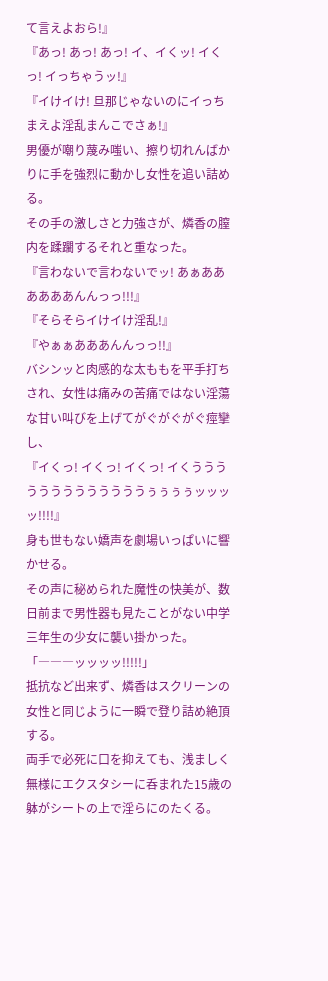て言えよおら!』
『あっ! あっ! あっ! イ、イくッ! イくっ! イっちゃうッ!』
『イけイけ! 旦那じゃないのにイっちまえよ淫乱まんこでさぁ!』
男優が嘲り蔑み嗤い、擦り切れんばかりに手を強烈に動かし女性を追い詰める。
その手の激しさと力強さが、燐香の膣内を蹂躙するそれと重なった。
『言わないで言わないでッ! あぁああああああんんっっ!!!』
『そらそらイけイけ淫乱!』
『やぁぁあああんんっっ!!』
バシンッと肉感的な太ももを平手打ちされ、女性は痛みの苦痛ではない淫蕩な甘い叫びを上げてがぐがぐがぐ痙攣し、
『イくっ! イくっ! イくっ! イくうううううううううううううぅぅぅぅッッッッ!!!!』
身も世もない嬌声を劇場いっぱいに響かせる。
その声に秘められた魔性の快美が、数日前まで男性器も見たことがない中学三年生の少女に襲い掛かった。
「―――ッッッッ!!!!!」
抵抗など出来ず、燐香はスクリーンの女性と同じように一瞬で登り詰め絶頂する。
両手で必死に口を抑えても、浅ましく無様にエクスタシーに呑まれた15歳の躰がシートの上で淫らにのたくる。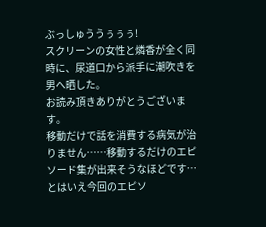ぶっしゅううぅぅぅ!
スクリーンの女性と燐香が全く同時に、尿道口から派手に潮吹きを男へ晒した。
お読み頂きありがとうございます。
移動だけで話を消費する病気が治りません……移動するだけのエピソード集が出来そうなほどです…
とはいえ今回のエピソ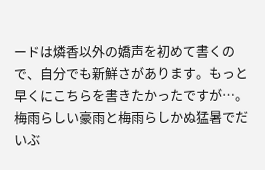ードは燐香以外の嬌声を初めて書くので、自分でも新鮮さがあります。もっと早くにこちらを書きたかったですが…。
梅雨らしい豪雨と梅雨らしかぬ猛暑でだいぶ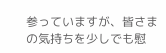参っていますが、皆さまの気持ちを少しでも慰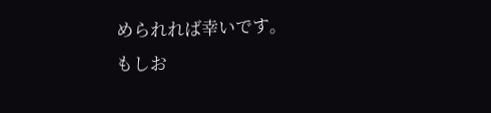められれば幸いです。
もしお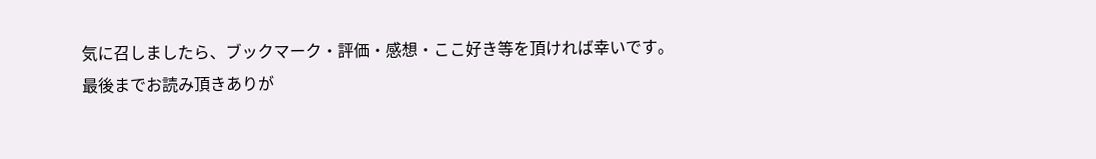気に召しましたら、ブックマーク・評価・感想・ここ好き等を頂ければ幸いです。
最後までお読み頂きありが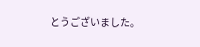とうございました。